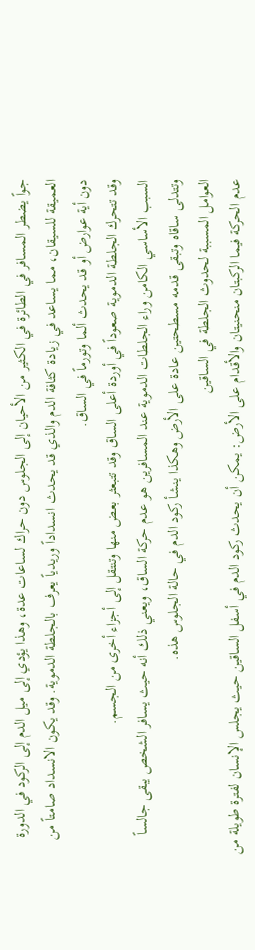جواً يضطر المسافر في الطائرة في الكثير من الأحيان إلى الجلوس دون حراك لساعات عدة، وهذا يؤدي إلى ميل الدم إلى الركود في الدورة العميقة للسيقان، مما يساعد في زيادة كثافة الدم والذي قد يحدث انسداداً وريدياً يعرف بالجلطة الدموية. وقد يكون الانسداد صامتاً من دون أية عوارض أو قد يحدث ألما وتورماً في الساق.
وقد تتحرك الجلطة الدموية صعوداً في أوردة أعلى الساق وقد تتبعثر بعض منها وتنتقل إلى أجزاء أخرى من الجسم.
السبب الأساسي الكامن وراء الجلطات الدموية عند المسافرين هو عدم حركة الساق، ويعني ذلك أنه حيث يسافر الشخص يبقى جالساً وتتدلى ساقاه وتبقى قدمه مسطحتين عادة على الأرض وهكذا ينشأ ركود الدم في حالة الجلوس هذه.
العوامل المسببة لحدوث الجلطة في الساقين
عدم الحركة فيما الركبتان منحنيتان والأقدام على الأرض: يمكن أن يحدث ركود الدم في أسفل الساقين حيث يجلس الإنسان لفترة طويلة من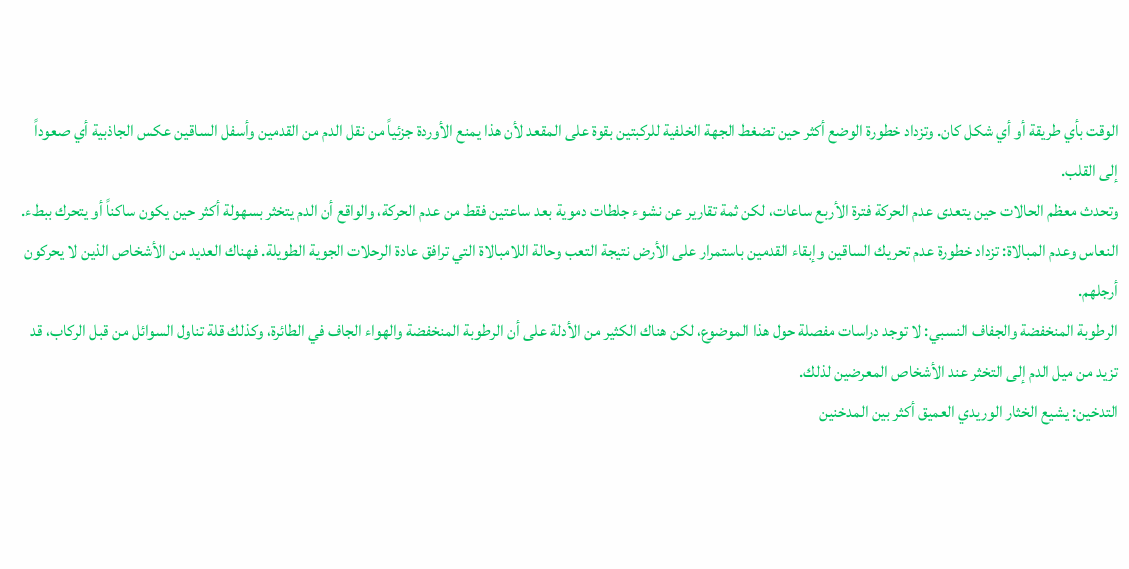الوقت بأي طريقة أو أي شكل كان. وتزداد خطورة الوضع أكثر حين تضغط الجهة الخلفية للركبتين بقوة على المقعد لأن هذا يمنع الأوردة جزئياً من نقل الدم من القدمين وأسفل الساقين عكس الجاذبية أي صعوداً إلى القلب.
وتحدث معظم الحالات حين يتعدى عدم الحركة فترة الأربع ساعات، لكن ثمة تقارير عن نشوء جلطات دموية بعد ساعتين فقط من عدم الحركة، والواقع أن الدم يتخثر بسهولة أكثر حين يكون ساكناً أو يتحرك ببطء.
النعاس وعدم المبالاة: تزداد خطورة عدم تحريك الساقين وإبقاء القدمين باستمرار على الأرض نتيجة التعب وحالة اللامبالاة التي ترافق عادة الرحلات الجوية الطويلة. فهناك العديد من الأشخاص الذين لا يحركون أرجلهم.
الرطوبة المنخفضة والجفاف النسبي: لا توجد دراسات مفصلة حول هذا الموضوع، لكن هناك الكثير من الأدلة على أن الرطوبة المنخفضة والهواء الجاف في الطائرة، وكذلك قلة تناول السوائل من قبل الركاب، قد تزيد من ميل الدم إلى التخثر عند الأشخاص المعرضين لذلك.
التدخين: يشيع الخثار الوريدي العميق أكثر بين المدخنين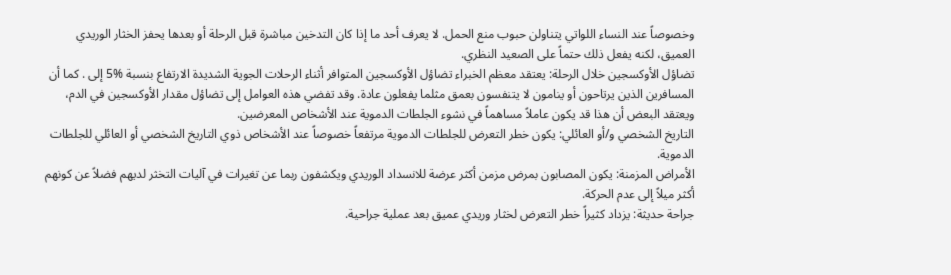وخصوصاً عند النساء اللواتي يتناولن حبوب منع الحمل. لا يعرف أحد ما إذا كان التدخين مباشرة قبل الرحلة أو بعدها يحفز الخثار الوريدي العميق، لكنه يفعل ذلك حتماً على الصعيد النظري.
تضاؤل الأوكسجين خلال الرحلة: يعتقد معظم الخبراء تضاؤل الأوكسجين المتوافر أثناء الرحلات الجوية الشديدة الارتفاع بنسبة %5 إلى . كما أن المسافرين الذين يرتاحون أو ينامون لا يتنفسون بعمق مثلما يفعلون عادة. وقد تفضي هذه العوامل إلى تضاؤل مقدار الأوكسجين في الدم، ويعتقد البعض أن هذا قد يكون عاملاً مساهماً في نشوء الجلطات الدموية عند الأشخاص المعرضين.
التاريخ الشخصي و/أو العائلي: يكون خطر التعرض للجلطات الدموية مرتفعاً خصوصاً عند الأشخاص ذوي التاريخ الشخصي أو العائلي للجلطات الدموية.
الأمراض المزمنة: يكون المصابون بمرض مزمن أكثر عرضة للانسداد الوريدي ويكشفون ربما عن تغيرات في آليات التخثر لديهم فضلاً عن كونهم أكثر ميلاً إلى عدم الحركة.
جراحة حديثة: يزداد كثيراً خطر التعرض لخثار وريدي عميق بعد عملية جراحية.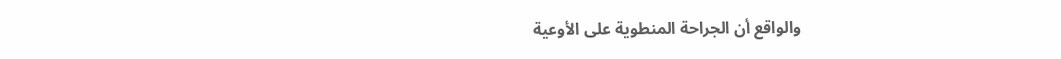والواقع أن الجراحة المنطوية على الأوعية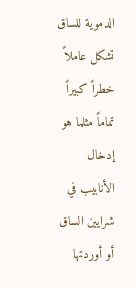الدموية للساق تشكل عاملاً خطراً كبيراً تماماً مثلما هو إدخال الأنابيب في شرايين الساق أو أوردتها